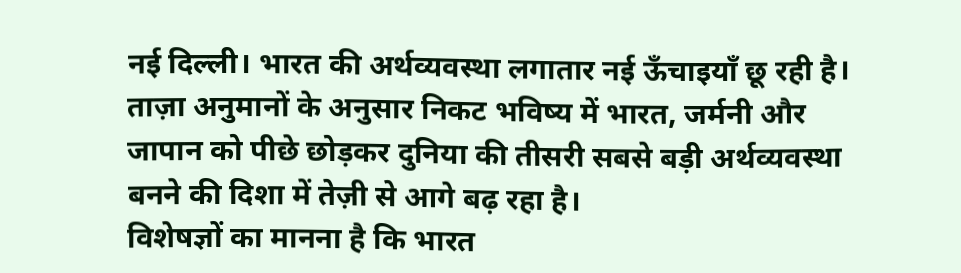नई दिल्ली। भारत की अर्थव्यवस्था लगातार नई ऊँचाइयाँ छू रही है। ताज़ा अनुमानों के अनुसार निकट भविष्य में भारत, जर्मनी और जापान को पीछे छोड़कर दुनिया की तीसरी सबसे बड़ी अर्थव्यवस्था बनने की दिशा में तेज़ी से आगे बढ़ रहा है।
विशेषज्ञों का मानना है कि भारत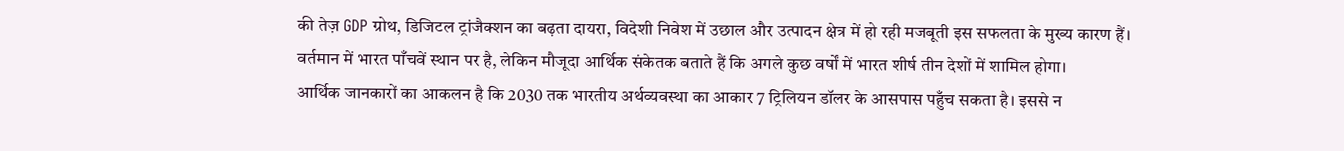की तेज़ GDP ग्रोथ, डिजिटल ट्रांजैक्शन का बढ़ता दायरा, विदेशी निवेश में उछाल और उत्पादन क्षेत्र में हो रही मजबूती इस सफलता के मुख्य कारण हैं। वर्तमान में भारत पाँचवें स्थान पर है, लेकिन मौजूदा आर्थिक संकेतक बताते हैं कि अगले कुछ वर्षों में भारत शीर्ष तीन देशों में शामिल होगा।
आर्थिक जानकारों का आकलन है कि 2030 तक भारतीय अर्थव्यवस्था का आकार 7 ट्रिलियन डॉलर के आसपास पहुँच सकता है। इससे न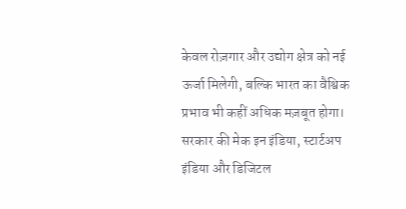केवल रोज़गार और उद्योग क्षेत्र को नई ऊर्जा मिलेगी, बल्कि भारत का वैश्विक प्रभाव भी कहीं अधिक मज़बूत होगा।
सरकार की मेक इन इंडिया, स्टार्टअप इंडिया और डिजिटल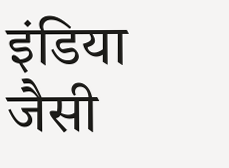इंडिया जैसी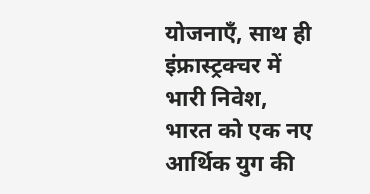योजनाएँ, साथ ही इंफ्रास्ट्रक्चर में भारी निवेश, भारत को एक नए आर्थिक युग की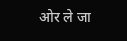ओर ले जा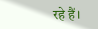रहे हैं।